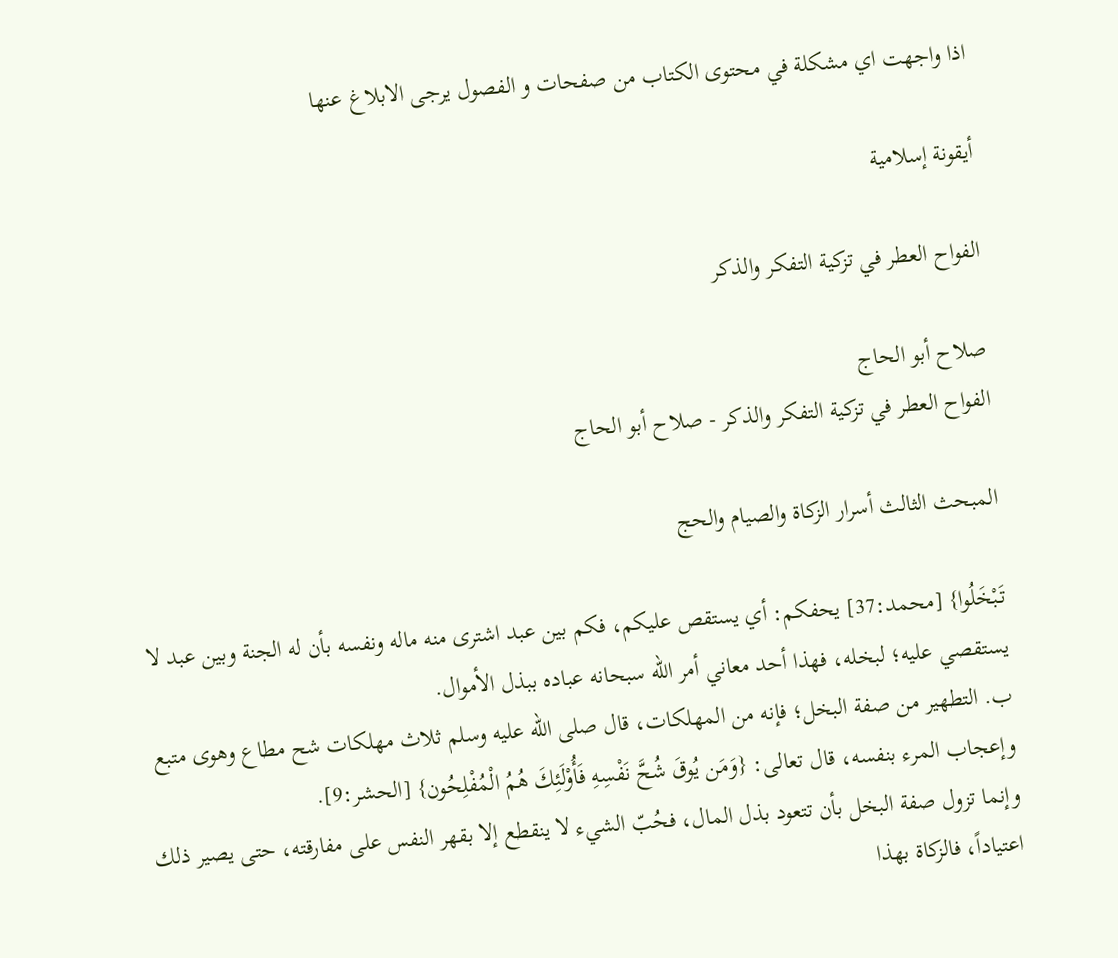اذا واجهت اي مشكلة في محتوى الكتاب من صفحات و الفصول يرجى الابلاغ عنها

أيقونة إسلامية

الفواح العطر في تزكية التفكر والذكر

صلاح أبو الحاج
الفواح العطر في تزكية التفكر والذكر - صلاح أبو الحاج

المبحث الثالث أسرار الزكاة والصيام والحج

تَبْخَلُوا} [محمد:37] يحفكم: أي يستقص عليكم، فكم بين عبد اشترى منه ماله ونفسه بأن له الجنة وبين عبد لا يستقصي عليه؛ لبخله، فهذا أحد معاني أمر الله سبحانه عباده ببذل الأموال.
ب. التطهير من صفة البخل؛ فإنه من المهلكات، قال صلى الله عليه وسلم ثلاث مهلكات شح مطاع وهوى متبع وإعجاب المرء بنفسه، قال تعالى: {وَمَن يُوقَ شُحَّ نَفْسِهِ فَأُوْلَئِكَ هُمُ الْمُفْلِحُون} [الحشر:9].
وإنما تزول صفة البخل بأن تتعود بذل المال، فحُبّ الشيء لا ينقطع إلا بقهر النفس على مفارقته، حتى يصير ذلك اعتياداً، فالزكاة بهذا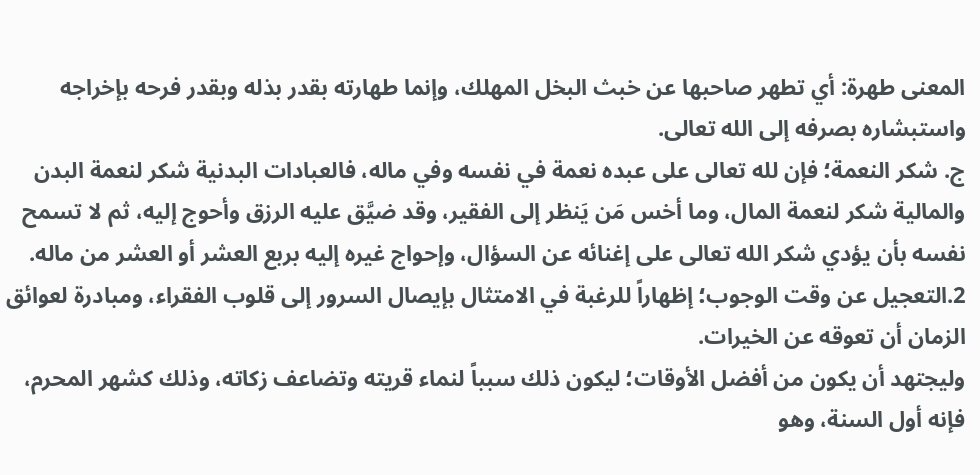المعنى طهرة: أي تطهر صاحبها عن خبث البخل المهلك، وإنما طهارته بقدر بذله وبقدر فرحه بإخراجه واستبشاره بصرفه إلى الله تعالى.
ج. شكر النعمة؛ فإن لله تعالى على عبده نعمة في نفسه وفي ماله، فالعبادات البدنية شكر لنعمة البدن والمالية شكر لنعمة المال، وما أخس مَن يَنظر إلى الفقير، وقد ضيَّق عليه الرزق وأحوج إليه، ثم لا تسمح نفسه بأن يؤدي شكر الله تعالى على إغنائه عن السؤال، وإحواج غيره إليه بربع العشر أو العشر من ماله.
2.التعجيل عن وقت الوجوب؛ إظهاراً للرغبة في الامتثال بإيصال السرور إلى قلوب الفقراء، ومبادرة لعوائق الزمان أن تعوقه عن الخيرات.
وليجتهد أن يكون من أفضل الأوقات؛ ليكون ذلك سبباً لنماء قريته وتضاعف زكاته، وذلك كشهر المحرم، فإنه أول السنة، وهو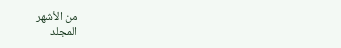من الأشهر
المجلد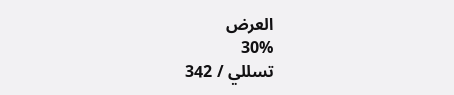العرض
30%
تسللي / 342